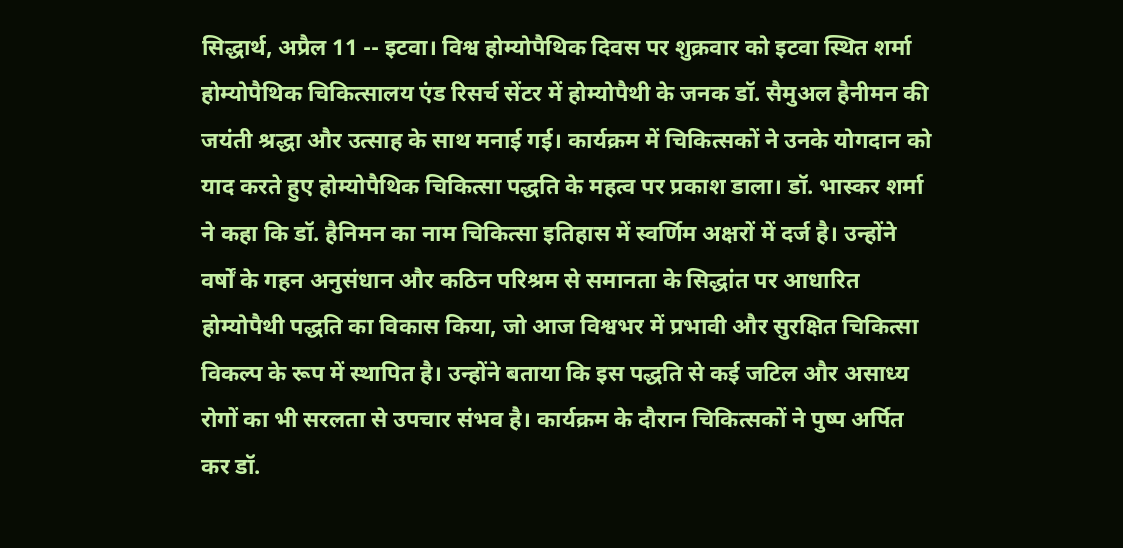सिद्धार्थ, अप्रैल 11 -- इटवा। विश्व होम्योपैथिक दिवस पर शुक्रवार को इटवा स्थित शर्मा होम्योपैथिक चिकित्सालय एंड रिसर्च सेंटर में होम्योपैथी के जनक डॉ. सैमुअल हैनीमन की जयंती श्रद्धा और उत्साह के साथ मनाई गई। कार्यक्रम में चिकित्सकों ने उनके योगदान को याद करते हुए होम्योपैथिक चिकित्सा पद्धति के महत्व पर प्रकाश डाला। डॉ. भास्कर शर्मा ने कहा कि डॉ. हैनिमन का नाम चिकित्सा इतिहास में स्वर्णिम अक्षरों में दर्ज है। उन्होंने वर्षों के गहन अनुसंधान और कठिन परिश्रम से समानता के सिद्धांत पर आधारित होम्योपैथी पद्धति का विकास किया, जो आज विश्वभर में प्रभावी और सुरक्षित चिकित्सा विकल्प के रूप में स्थापित है। उन्होंने बताया कि इस पद्धति से कई जटिल और असाध्य रोगों का भी सरलता से उपचार संभव है। कार्यक्रम के दौरान चिकित्सकों ने पुष्प अर्पित कर डॉ.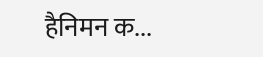हैनिमन क...